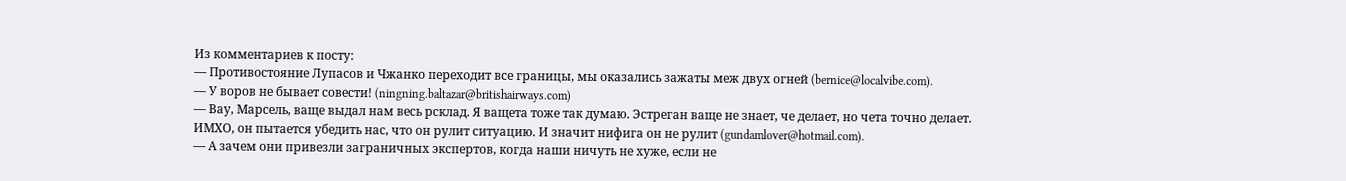Из комментариев к посту:
— Противостояние Лупасов и Чжанко переходит все границы, мы оказались зажаты меж двух огней (bernice@localvibe.com).
— У воров не бывает совести! (ningning.baltazar@britishairways.com)
— Вау, Марсель, ваще выдал нам весь рсклад. Я ващета тоже так думаю. Эстреган ваще не знает, че делает, но чета точно делает. ИМХО, он пытается убедить нас, что он рулит ситуацию. И значит нифига он не рулит (gundamlover@hotmail.com).
— А зачем они привезли заграничных экспертов, когда наши ничуть не хуже, если не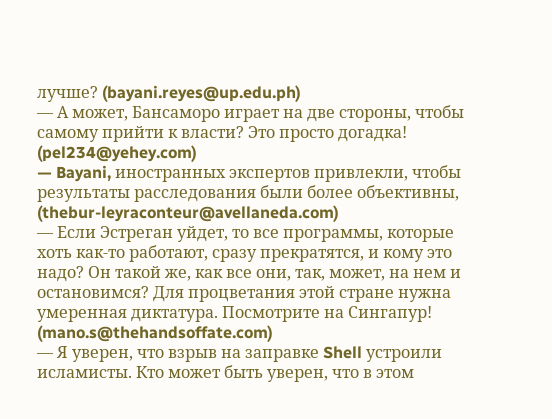лучше? (bayani.reyes@up.edu.ph)
— А может, Бансаморо играет на две стороны, чтобы самому прийти к власти? Это просто догадка! (pel234@yehey.com)
— Bayani, иностранных экспертов привлекли, чтобы результаты расследования были более объективны, (thebur-leyraconteur@avellaneda.com)
— Если Эстреган уйдет, то все программы, которые хоть как-то работают, сразу прекратятся, и кому это надо? Он такой же, как все они, так, может, на нем и остановимся? Для процветания этой стране нужна умеренная диктатура. Посмотрите на Сингапур! (mano.s@thehandsoffate.com)
— Я уверен, что взрыв на заправке Shell устроили исламисты. Кто может быть уверен, что в этом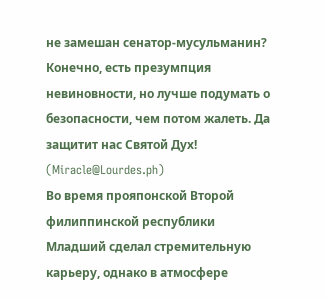не замешан сенатор-мусульманин? Конечно, есть презумпция невиновности, но лучше подумать о безопасности, чем потом жалеть. Да защитит нас Святой Дух! (Miracle@Lourdes.ph)
Во время прояпонской Второй филиппинской республики Младший сделал стремительную карьеру, однако в атмосфере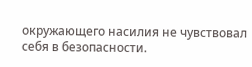окружающего насилия не чувствовал себя в безопасности.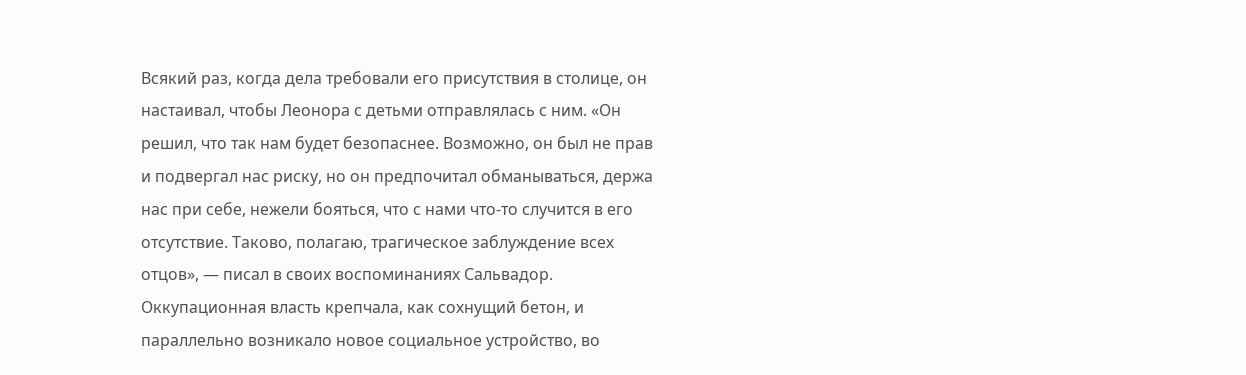Всякий раз, когда дела требовали его присутствия в столице, он настаивал, чтобы Леонора с детьми отправлялась с ним. «Он решил, что так нам будет безопаснее. Возможно, он был не прав и подвергал нас риску, но он предпочитал обманываться, держа нас при себе, нежели бояться, что с нами что-то случится в его отсутствие. Таково, полагаю, трагическое заблуждение всех отцов», — писал в своих воспоминаниях Сальвадор.
Оккупационная власть крепчала, как сохнущий бетон, и параллельно возникало новое социальное устройство, во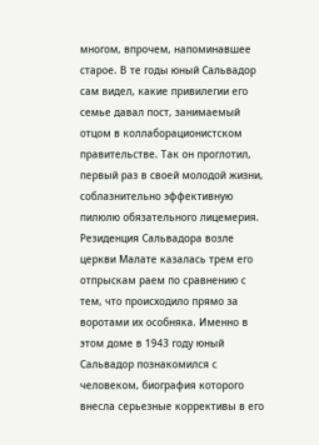многом, впрочем, напоминавшее старое. В те годы юный Сальвадор сам видел, какие привилегии его семье давал пост, занимаемый отцом в коллаборационистском правительстве. Так он проглотил, первый раз в своей молодой жизни, соблазнительно эффективную пилюлю обязательного лицемерия.
Резиденция Сальвадора возле церкви Малате казалась трем его отпрыскам раем по сравнению с тем, что происходило прямо за воротами их особняка. Именно в этом доме в 1943 году юный Сальвадор познакомился с человеком, биография которого внесла серьезные коррективы в его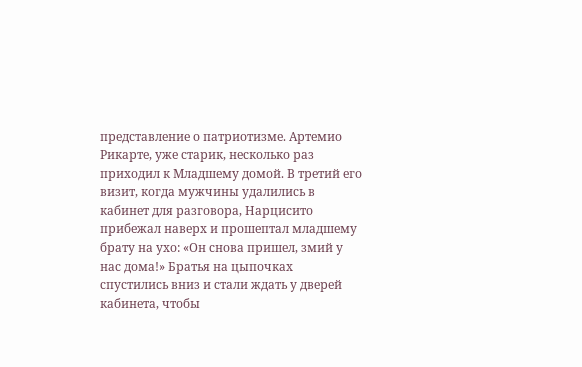представление о патриотизме. Артемио Рикарте, уже старик, несколько раз приходил к Младшему домой. В третий его визит, когда мужчины удалились в кабинет для разговора, Нарцисито прибежал наверх и прошептал младшему брату на ухо: «Он снова пришел, змий у нас дома!» Братья на цыпочках спустились вниз и стали ждать у дверей кабинета, чтобы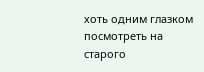хоть одним глазком посмотреть на старого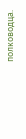полководца.